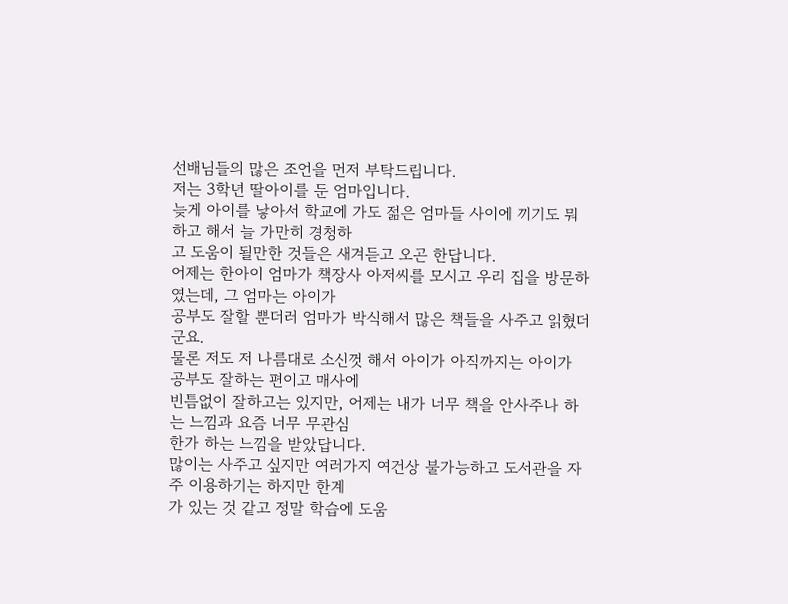선배님들의 많은 조언을 먼저 부탁드립니다.
저는 3학년 딸아이를 둔 엄마입니다.
늦게 아이를 낳아서 학교에 가도 젊은 엄마들 사이에 끼기도 뭐하고 해서 늘 가만히 경청하
고 도움이 될만한 것들은 새겨듣고 오곤 한답니다.
어제는 한아이 엄마가 책장사 아저씨를 모시고 우리 집을 방문하였는데, 그 엄마는 아이가
공부도 잘할 뿐더러 엄마가 박식해서 많은 책들을 사주고 읽혔더군요.
물론 저도 저 나름대로 소신껏 해서 아이가 아직까지는 아이가 공부도 잘하는 편이고 매사에
빈틈없이 잘하고는 있지만, 어제는 내가 너무 책을 안사주나 하는 느낌과 요즘 너무 무관심
한가 하는 느낌을 받았답니다.
많이는 사주고 싶지만 여러가지 여건상 불가능하고 도서관을 자주 이용하기는 하지만 한계
가 있는 것 같고 정말 학습에 도움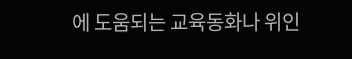에 도움되는 교육동화나 위인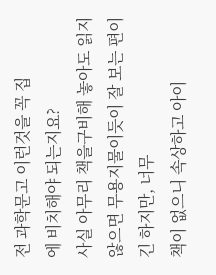전 과학문고 이런것을 꼭 집
에 비치해야 되는지요?
사실 아무리 책을구비해 놓아도 읽지 않으면 무용지물이듯이 잘 보는 편이긴 하지만, 너무
책이 없으니 속상하고 아이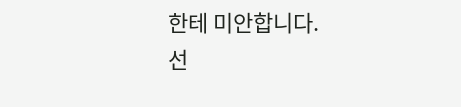한테 미안합니다.
선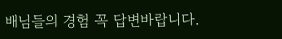배님들의 경험 꼭 답변바랍니다.